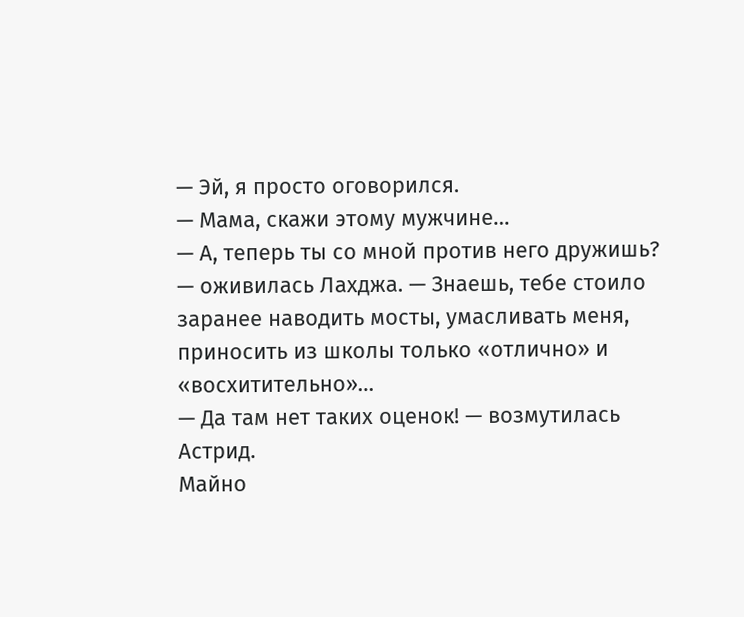— Эй, я просто оговорился.
— Мама, скажи этому мужчине…
— А, теперь ты со мной против него дружишь? — оживилась Лахджа. — Знаешь, тебе стоило заранее наводить мосты, умасливать меня, приносить из школы только «отлично» и «восхитительно»…
— Да там нет таких оценок! — возмутилась Астрид.
Майно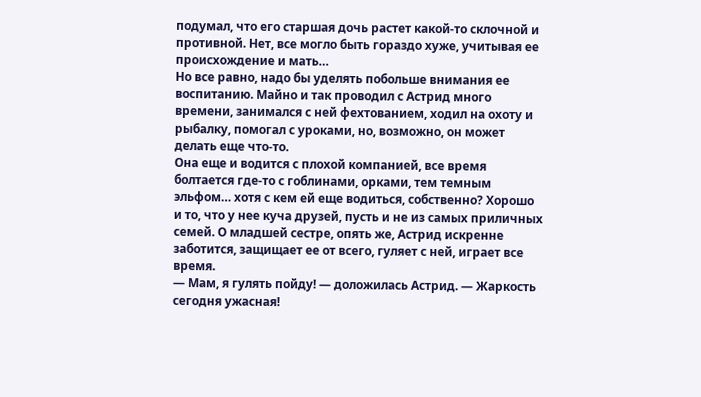подумал, что его старшая дочь растет какой-то склочной и противной. Нет, все могло быть гораздо хуже, учитывая ее происхождение и мать…
Но все равно, надо бы уделять побольше внимания ее воспитанию. Майно и так проводил с Астрид много времени, занимался с ней фехтованием, ходил на охоту и рыбалку, помогал с уроками, но, возможно, он может делать еще что-то.
Она еще и водится с плохой компанией, все время болтается где-то с гоблинами, орками, тем темным эльфом… хотя с кем ей еще водиться, собственно? Хорошо и то, что у нее куча друзей, пусть и не из самых приличных семей. О младшей сестре, опять же, Астрид искренне заботится, защищает ее от всего, гуляет с ней, играет все время.
— Мам, я гулять пойду! — доложилась Астрид. — Жаркость сегодня ужасная!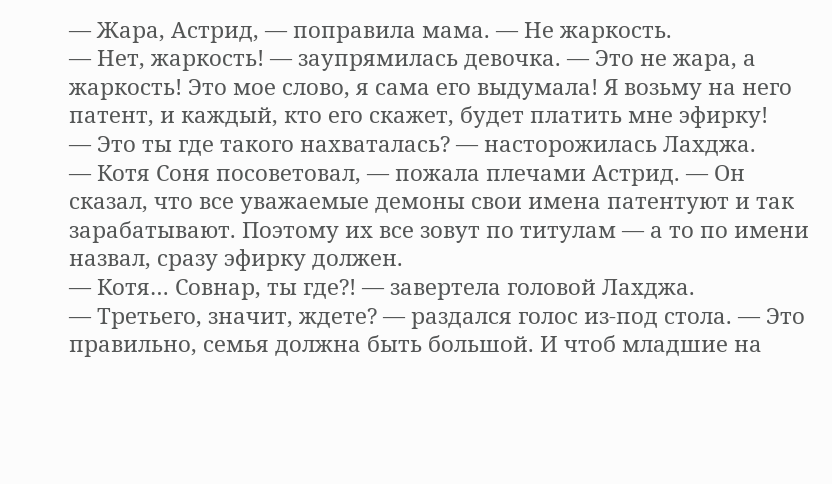— Жара, Астрид, — поправила мама. — Не жаркость.
— Нет, жаркость! — заупрямилась девочка. — Это не жара, а жаркость! Это мое слово, я сама его выдумала! Я возьму на него патент, и каждый, кто его скажет, будет платить мне эфирку!
— Это ты где такого нахваталась? — насторожилась Лахджа.
— Котя Соня посоветовал, — пожала плечами Астрид. — Он сказал, что все уважаемые демоны свои имена патентуют и так зарабатывают. Поэтому их все зовут по титулам — а то по имени назвал, сразу эфирку должен.
— Котя… Совнар, ты где?! — завертела головой Лахджа.
— Третьего, значит, ждете? — раздался голос из-под стола. — Это правильно, семья должна быть большой. И чтоб младшие на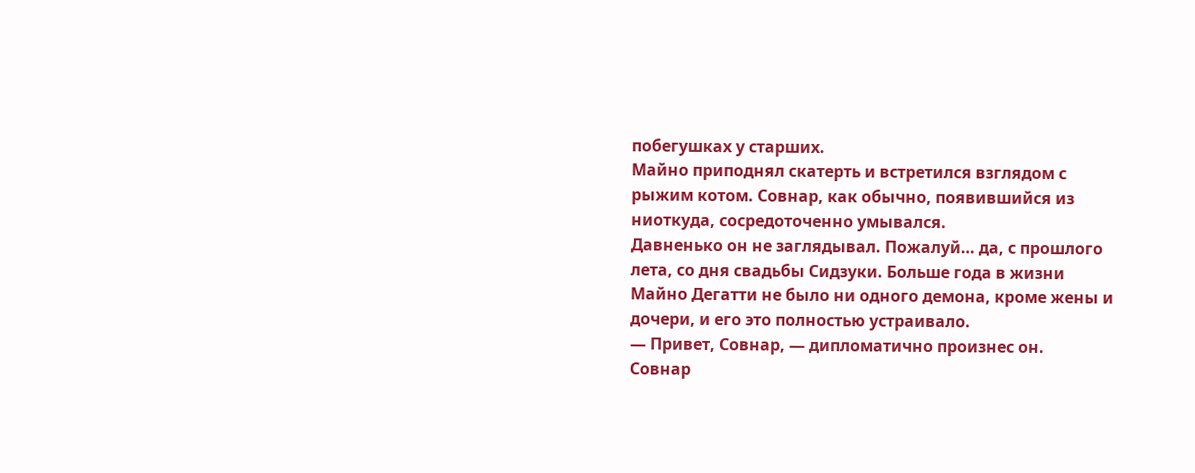побегушках у старших.
Майно приподнял скатерть и встретился взглядом с рыжим котом. Совнар, как обычно, появившийся из ниоткуда, сосредоточенно умывался.
Давненько он не заглядывал. Пожалуй… да, с прошлого лета, со дня свадьбы Сидзуки. Больше года в жизни Майно Дегатти не было ни одного демона, кроме жены и дочери, и его это полностью устраивало.
— Привет, Совнар, — дипломатично произнес он.
Совнар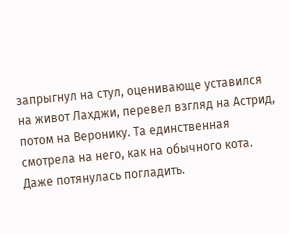запрыгнул на стул, оценивающе уставился на живот Лахджи, перевел взгляд на Астрид, потом на Веронику. Та единственная смотрела на него, как на обычного кота. Даже потянулась погладить.